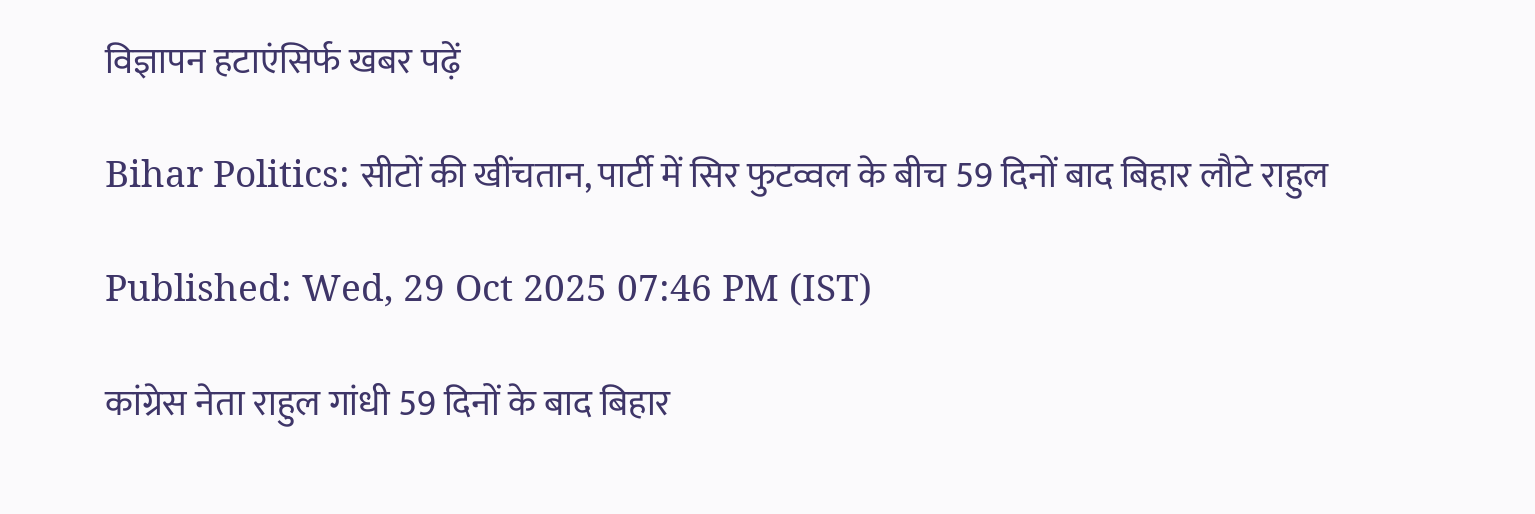विज्ञापन हटाएंसिर्फ खबर पढ़ें

Bihar Politics: सीटों की खींचतान, पार्टी में सिर फुटव्वल के बीच 59 दिनों बाद बिहार लौटे राहुल

Published: Wed, 29 Oct 2025 07:46 PM (IST)

कांग्रेस नेता राहुल गांधी 59 दिनों के बाद बिहार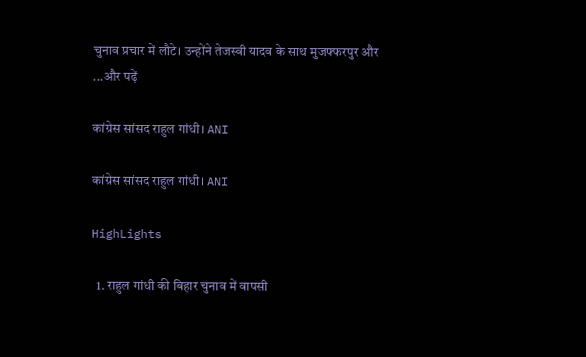चुनाव प्रचार में लौटे। उन्होंने तेजस्वी यादव के साथ मुजफ्फरपुर और ...और पढ़ें

कांग्रेस सांसद राहुल गांधी। ANI

कांग्रेस सांसद राहुल गांधी। ANI

HighLights

  1. राहुल गांधी की बिहार चुनाव में वापसी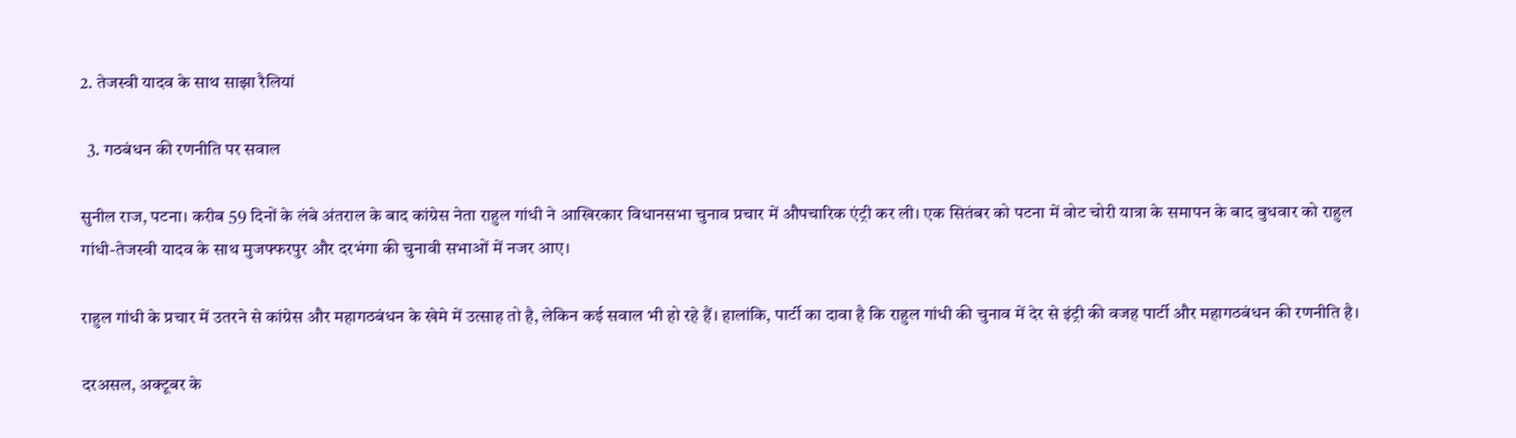2. तेजस्वी यादव के साथ साझा रैलियां

  3. गठबंधन की रणनीति पर सवाल

सुनील राज, पटना। करीब 59 दिनों के लंबे अंतराल के बाद कांग्रेस नेता राहुल गांधी ने आखिरकार विधानसभा चुनाव प्रचार में औपचारिक एंट्री कर ली। एक सितंबर को पटना में वोट चोरी यात्रा के समापन के बाद बुधवार को राहुल गांधी-तेजस्वी यादव के साथ मुजफ्फरपुर और दरभंगा की चुनावी सभाओं में नजर आए।

राहुल गांधी के प्रचार में उतरने से कांग्रेस और महागठबंधन के खेमे में उत्साह तो है, लेकिन कई सवाल भी हो रहे हैं। हालांकि, पार्टी का दावा है कि राहुल गांधी की चुनाव में देर से इंट्री की वजह पार्टी और महागठबंधन की रणनीति है।

दरअसल, अक्टूबर के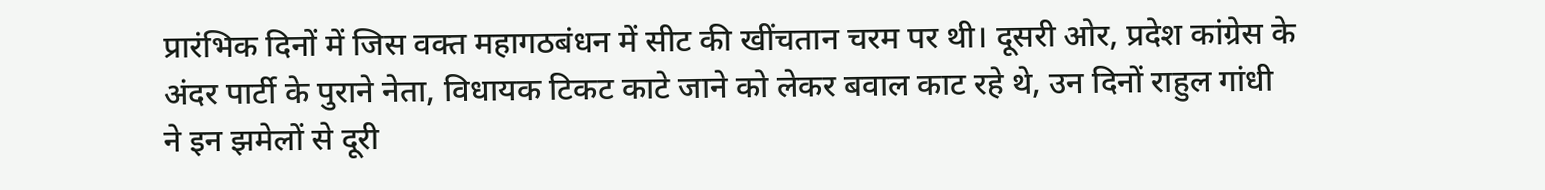प्रारंभिक दिनों में जिस वक्त महागठबंधन में सीट की खींचतान चरम पर थी। दूसरी ओर, प्रदेश कांग्रेस के अंदर पार्टी के पुराने नेता, विधायक टिकट काटे जाने को लेकर बवाल काट रहे थे, उन दिनों राहुल गांधी ने इन झमेलों से दूरी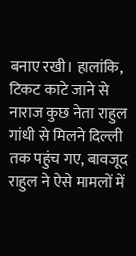बनाए रखी। हालांकि, टिकट काटे जाने से नाराज कुछ नेता राहुल गांधी से मिलने दिल्ली तक पहुंच गए, बावजूद राहुल ने ऐसे मामलों में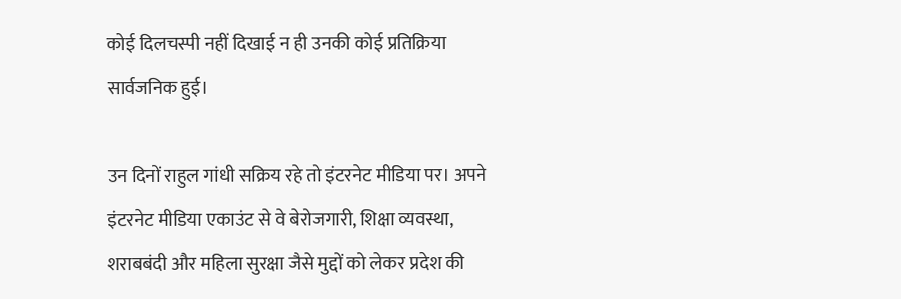कोई दिलचस्पी नहीं दिखाई न ही उनकी कोई प्रतिक्रिया सार्वजनिक हुई।

उन दिनों राहुल गांधी सक्रिय रहे तो इंटरनेट मीडिया पर। अपने इंटरनेट मीडिया एकाउंट से वे बेरोजगारी, शिक्षा व्यवस्था, शराबबंदी और महिला सुरक्षा जैसे मुद्दों को लेकर प्रदेश की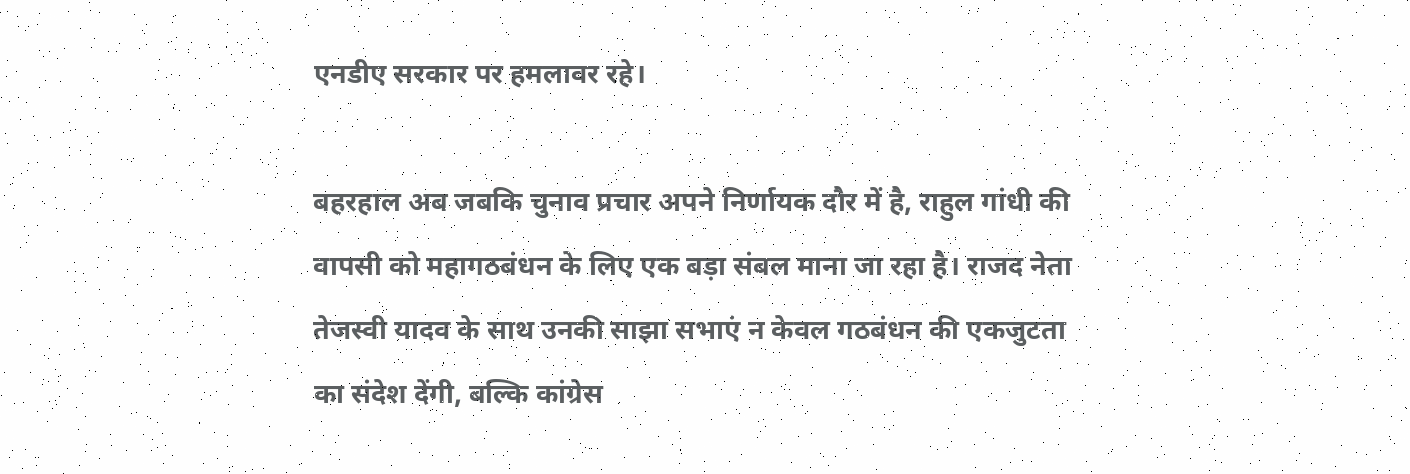एनडीए सरकार पर हमलावर रहे।

बहरहाल अब जबकि चुनाव प्रचार अपने निर्णायक दौर में है, राहुल गांधी की वापसी को महागठबंधन के लिए एक बड़ा संबल माना जा रहा है। राजद नेता तेजस्वी यादव के साथ उनकी साझा सभाएं न केवल गठबंधन की एकजुटता का संदेश देंगी, बल्कि कांग्रेस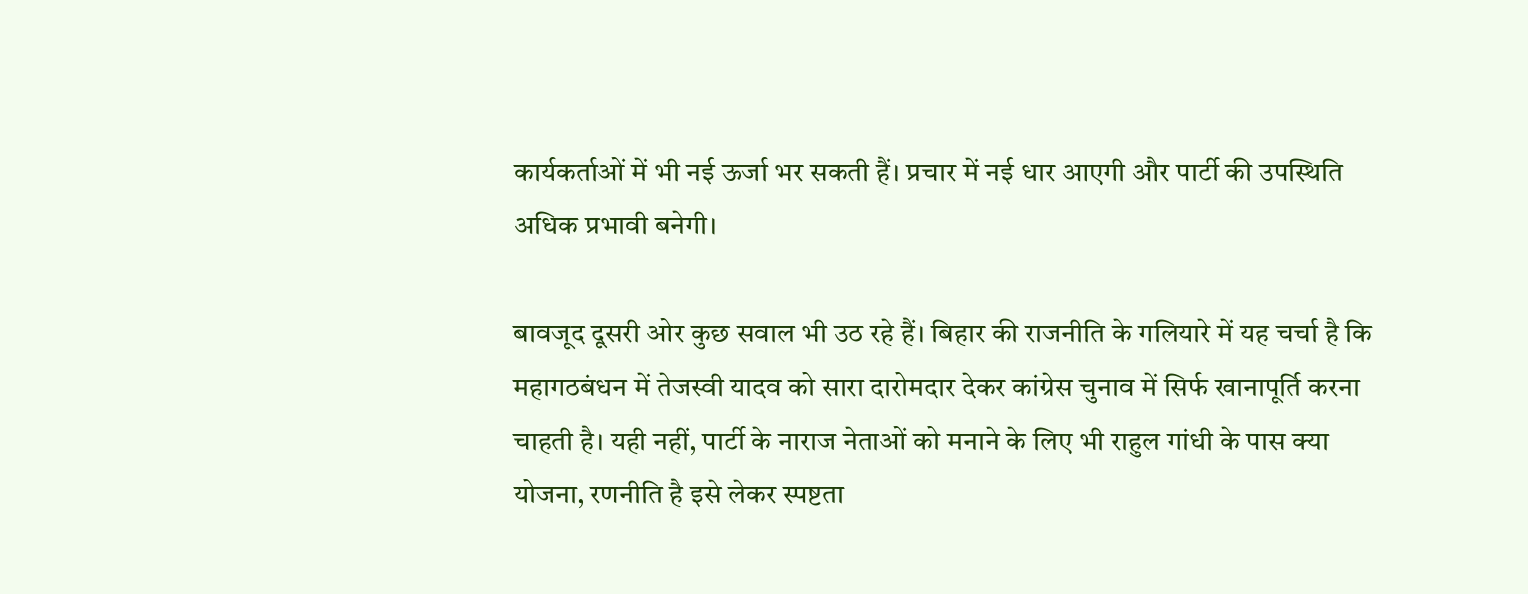कार्यकर्ताओं में भी नई ऊर्जा भर सकती हैं। प्रचार में नई धार आएगी और पार्टी की उपस्थिति अधिक प्रभावी बनेगी।

बावजूद दूसरी ओर कुछ सवाल भी उठ रहे हैं। बिहार की राजनीति के गलियारे में यह चर्चा है कि महागठबंधन में तेजस्वी यादव को सारा दारोमदार देकर कांग्रेस चुनाव में सिर्फ खानापूर्ति करना चाहती है। यही नहीं, पार्टी के नाराज नेताओं को मनाने के लिए भी राहुल गांधी के पास क्या योजना, रणनीति है इसे लेकर स्पष्टता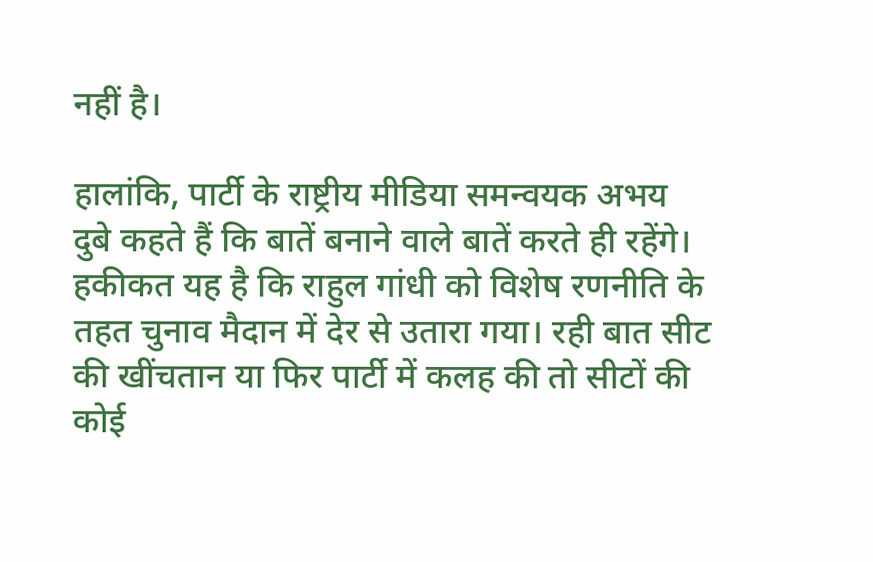नहीं है।

हालांकि, पार्टी के राष्ट्रीय मीडिया समन्वयक अभय दुबे कहते हैं कि बातें बनाने वाले बातें करते ही रहेंगे। हकीकत यह है कि राहुल गांधी को विशेष रणनीति के तहत चुनाव मैदान में देर से उतारा गया। रही बात सीट की खींचतान या फिर पार्टी में कलह की तो सीटों की कोई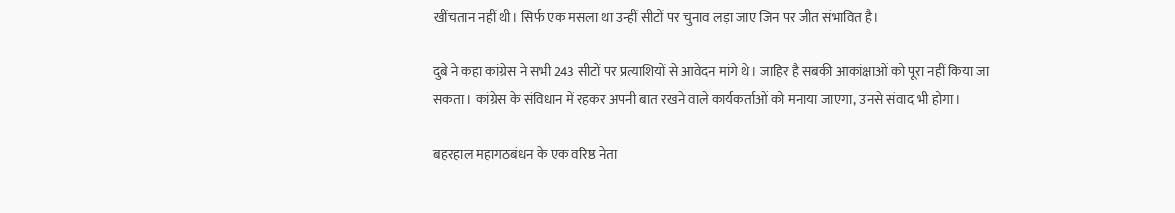खींचतान नहीं थी। सिर्फ एक मसला था उन्हीं सीटों पर चुनाव लड़ा जाए जिन पर जीत संभावित है।

दुबे ने कहा कांग्रेस ने सभी 243 सीटों पर प्रत्याशियों से आवेदन मांगे थे। जाहिर है सबकी आकांक्षाओं को पूरा नहीं किया जा सकता। कांग्रेस के संविधान में रहकर अपनी बात रखने वाले कार्यकर्ताओं को मनाया जाएगा, उनसे संवाद भी होगा।

बहरहाल महागठबंधन के एक वरिष्ठ नेता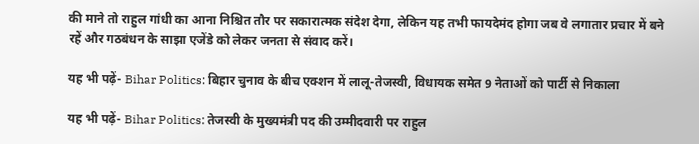की माने तो राहुल गांधी का आना निश्चित तौर पर सकारात्मक संदेश देगा, लेकिन यह तभी फायदेमंद होगा जब वे लगातार प्रचार में बने रहें और गठबंधन के साझा एजेंडे को लेकर जनता से संवाद करें।

यह भी पढ़ें- Bihar Politics: बिहार चुनाव के बीच एक्शन में लालू-तेजस्वी, विधायक समेत 9 नेताओं को पार्टी से निकाला

यह भी पढ़ें- Bihar Politics: तेजस्वी के मुख्यमंत्री पद की उम्मीदवारी पर राहुल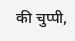की चुप्पी,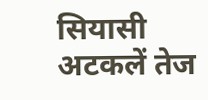सियासी अटकलें तेज